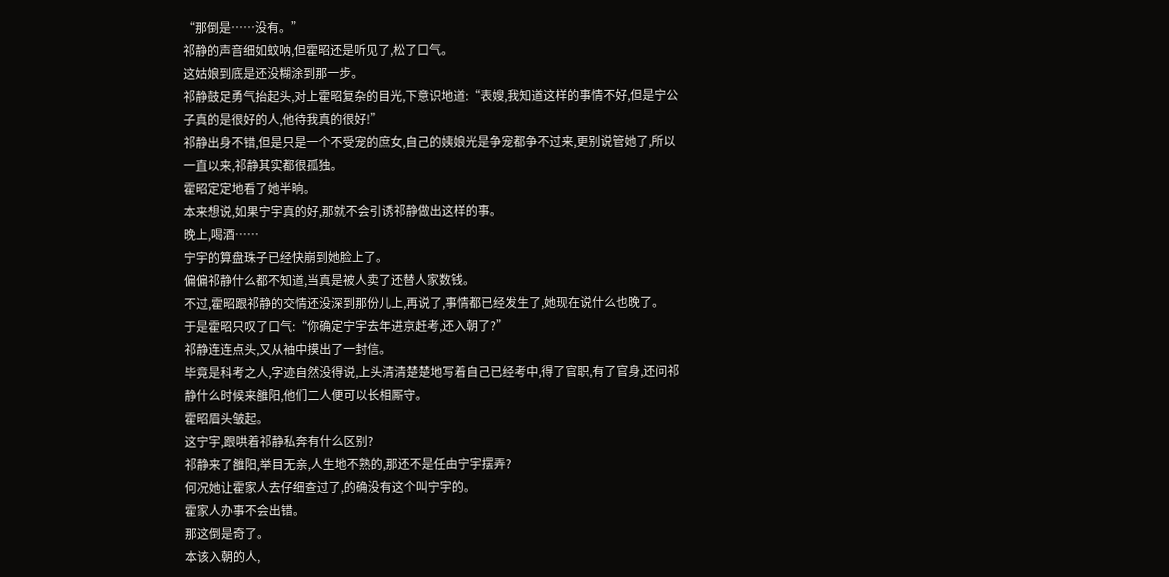“那倒是……没有。”
祁静的声音细如蚊呐,但霍昭还是听见了,松了口气。
这姑娘到底是还没糊涂到那一步。
祁静鼓足勇气抬起头,对上霍昭复杂的目光,下意识地道:“表嫂,我知道这样的事情不好,但是宁公子真的是很好的人,他待我真的很好!”
祁静出身不错,但是只是一个不受宠的庶女,自己的姨娘光是争宠都争不过来,更别说管她了,所以一直以来,祁静其实都很孤独。
霍昭定定地看了她半晌。
本来想说,如果宁宇真的好,那就不会引诱祁静做出这样的事。
晚上,喝酒……
宁宇的算盘珠子已经快崩到她脸上了。
偏偏祁静什么都不知道,当真是被人卖了还替人家数钱。
不过,霍昭跟祁静的交情还没深到那份儿上,再说了,事情都已经发生了,她现在说什么也晚了。
于是霍昭只叹了口气:“你确定宁宇去年进京赶考,还入朝了?”
祁静连连点头,又从袖中摸出了一封信。
毕竟是科考之人,字迹自然没得说,上头清清楚楚地写着自己已经考中,得了官职,有了官身,还问祁静什么时候来雒阳,他们二人便可以长相厮守。
霍昭眉头皱起。
这宁宇,跟哄着祁静私奔有什么区别?
祁静来了雒阳,举目无亲,人生地不熟的,那还不是任由宁宇摆弄?
何况她让霍家人去仔细查过了,的确没有这个叫宁宇的。
霍家人办事不会出错。
那这倒是奇了。
本该入朝的人,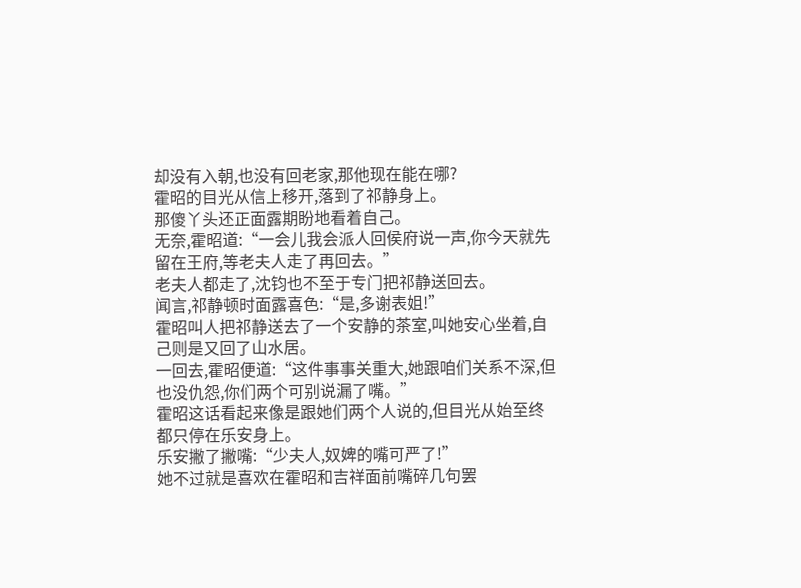却没有入朝,也没有回老家,那他现在能在哪?
霍昭的目光从信上移开,落到了祁静身上。
那傻丫头还正面露期盼地看着自己。
无奈,霍昭道:“一会儿我会派人回侯府说一声,你今天就先留在王府,等老夫人走了再回去。”
老夫人都走了,沈钧也不至于专门把祁静送回去。
闻言,祁静顿时面露喜色:“是,多谢表姐!”
霍昭叫人把祁静送去了一个安静的茶室,叫她安心坐着,自己则是又回了山水居。
一回去,霍昭便道:“这件事事关重大,她跟咱们关系不深,但也没仇怨,你们两个可别说漏了嘴。”
霍昭这话看起来像是跟她们两个人说的,但目光从始至终都只停在乐安身上。
乐安撇了撇嘴:“少夫人,奴婢的嘴可严了!”
她不过就是喜欢在霍昭和吉祥面前嘴碎几句罢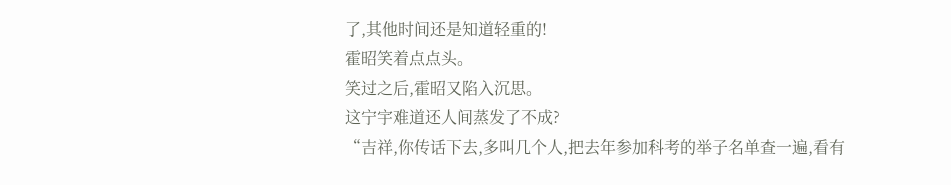了,其他时间还是知道轻重的!
霍昭笑着点点头。
笑过之后,霍昭又陷入沉思。
这宁宇难道还人间蒸发了不成?
“吉祥,你传话下去,多叫几个人,把去年参加科考的举子名单查一遍,看有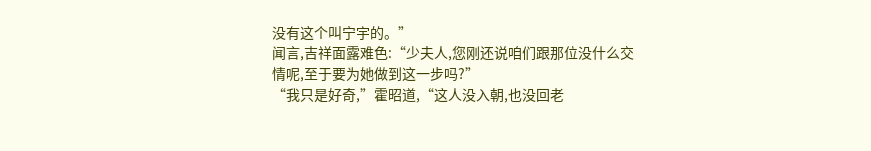没有这个叫宁宇的。”
闻言,吉祥面露难色:“少夫人,您刚还说咱们跟那位没什么交情呢,至于要为她做到这一步吗?”
“我只是好奇,”霍昭道,“这人没入朝,也没回老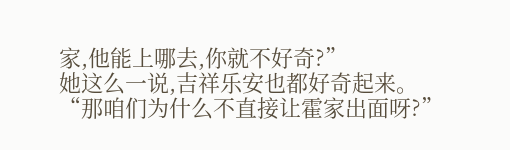家,他能上哪去,你就不好奇?”
她这么一说,吉祥乐安也都好奇起来。
“那咱们为什么不直接让霍家出面呀?”